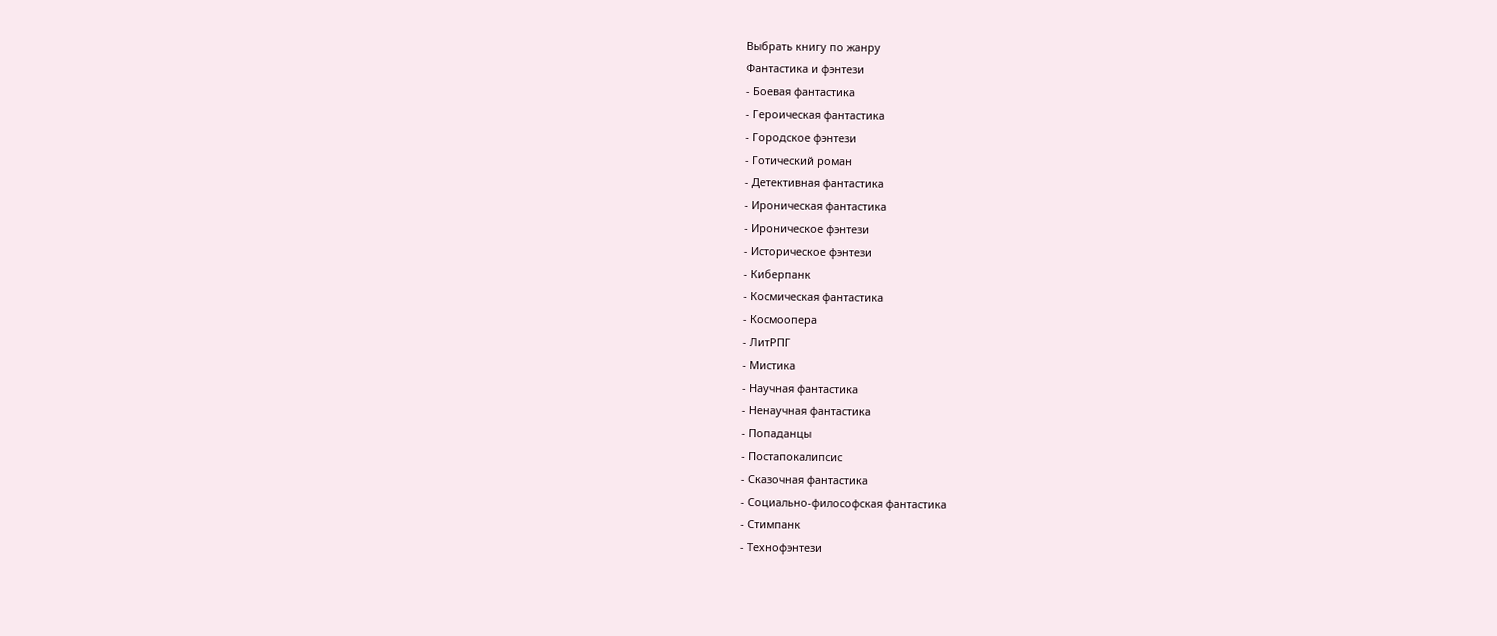Выбрать книгу по жанру
Фантастика и фэнтези
- Боевая фантастика
- Героическая фантастика
- Городское фэнтези
- Готический роман
- Детективная фантастика
- Ироническая фантастика
- Ироническое фэнтези
- Историческое фэнтези
- Киберпанк
- Космическая фантастика
- Космоопера
- ЛитРПГ
- Мистика
- Научная фантастика
- Ненаучная фантастика
- Попаданцы
- Постапокалипсис
- Сказочная фантастика
- Социально-философская фантастика
- Стимпанк
- Технофэнтези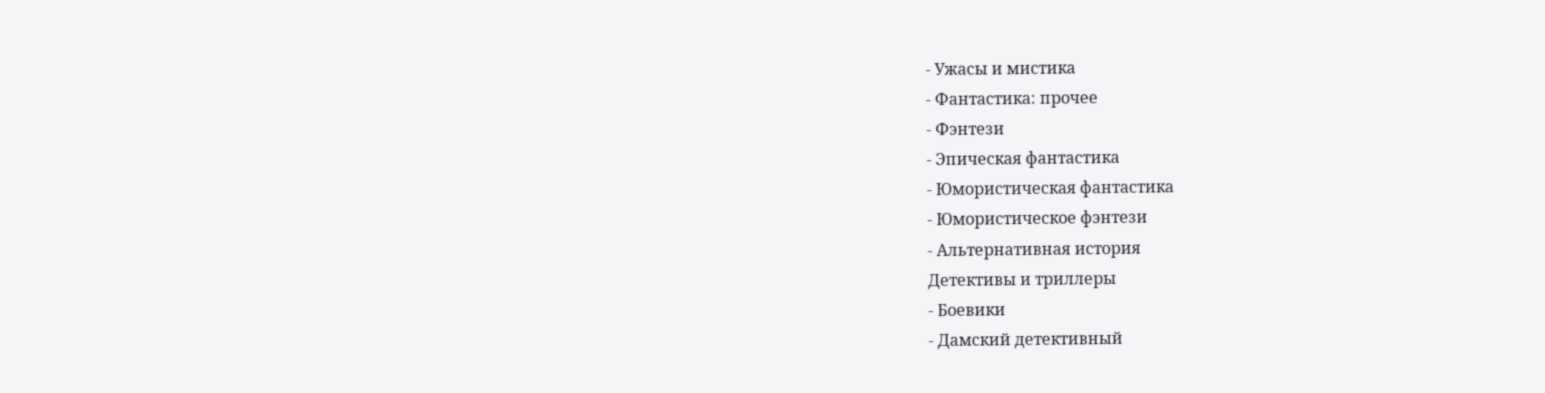- Ужасы и мистика
- Фантастика: прочее
- Фэнтези
- Эпическая фантастика
- Юмористическая фантастика
- Юмористическое фэнтези
- Альтернативная история
Детективы и триллеры
- Боевики
- Дамский детективный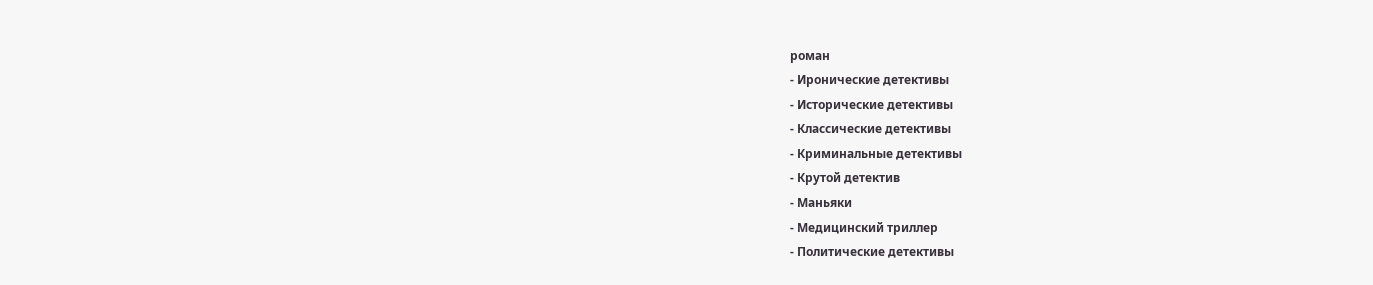роман
- Иронические детективы
- Исторические детективы
- Классические детективы
- Криминальные детективы
- Крутой детектив
- Маньяки
- Медицинский триллер
- Политические детективы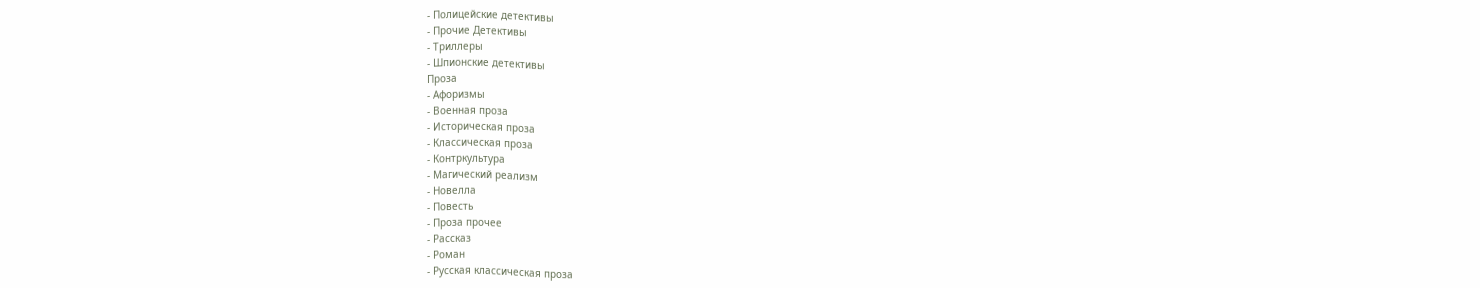- Полицейские детективы
- Прочие Детективы
- Триллеры
- Шпионские детективы
Проза
- Афоризмы
- Военная проза
- Историческая проза
- Классическая проза
- Контркультура
- Магический реализм
- Новелла
- Повесть
- Проза прочее
- Рассказ
- Роман
- Русская классическая проза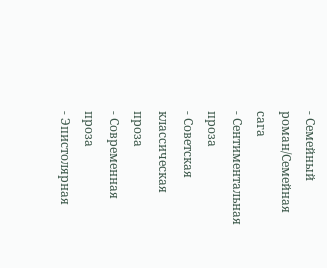- Семейный роман/Семейная сага
- Сентиментальная проза
- Советская классическая проза
- Современная проза
- Эпистолярная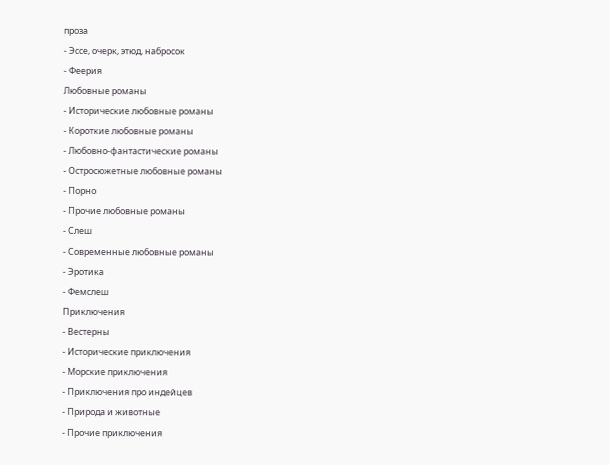проза
- Эссе, очерк, этюд, набросок
- Феерия
Любовные романы
- Исторические любовные романы
- Короткие любовные романы
- Любовно-фантастические романы
- Остросюжетные любовные романы
- Порно
- Прочие любовные романы
- Слеш
- Современные любовные романы
- Эротика
- Фемслеш
Приключения
- Вестерны
- Исторические приключения
- Морские приключения
- Приключения про индейцев
- Природа и животные
- Прочие приключения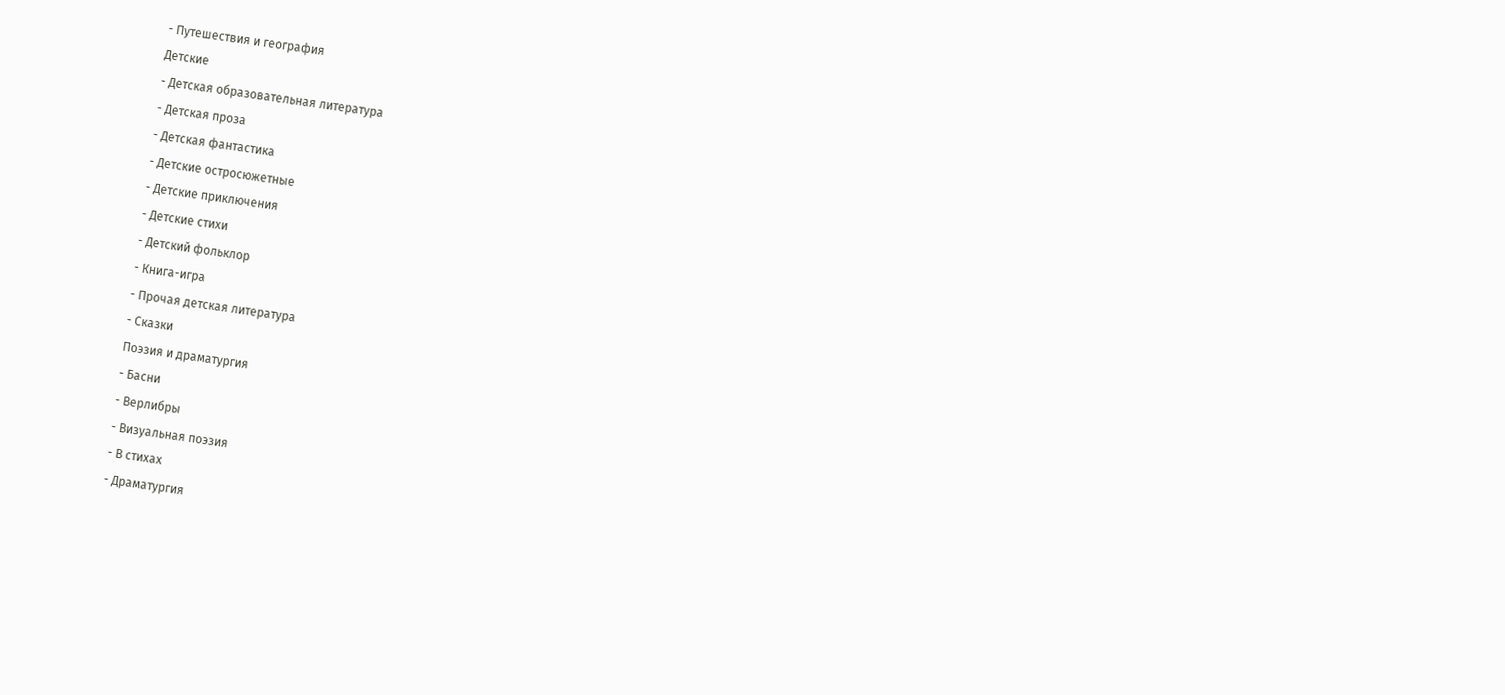- Путешествия и география
Детские
- Детская образовательная литература
- Детская проза
- Детская фантастика
- Детские остросюжетные
- Детские приключения
- Детские стихи
- Детский фольклор
- Книга-игра
- Прочая детская литература
- Сказки
Поэзия и драматургия
- Басни
- Верлибры
- Визуальная поэзия
- В стихах
- Драматургия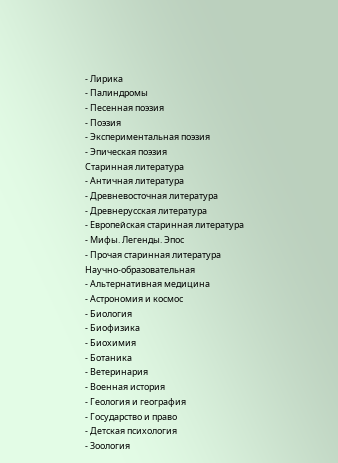- Лирика
- Палиндромы
- Песенная поэзия
- Поэзия
- Экспериментальная поэзия
- Эпическая поэзия
Старинная литература
- Античная литература
- Древневосточная литература
- Древнерусская литература
- Европейская старинная литература
- Мифы. Легенды. Эпос
- Прочая старинная литература
Научно-образовательная
- Альтернативная медицина
- Астрономия и космос
- Биология
- Биофизика
- Биохимия
- Ботаника
- Ветеринария
- Военная история
- Геология и география
- Государство и право
- Детская психология
- Зоология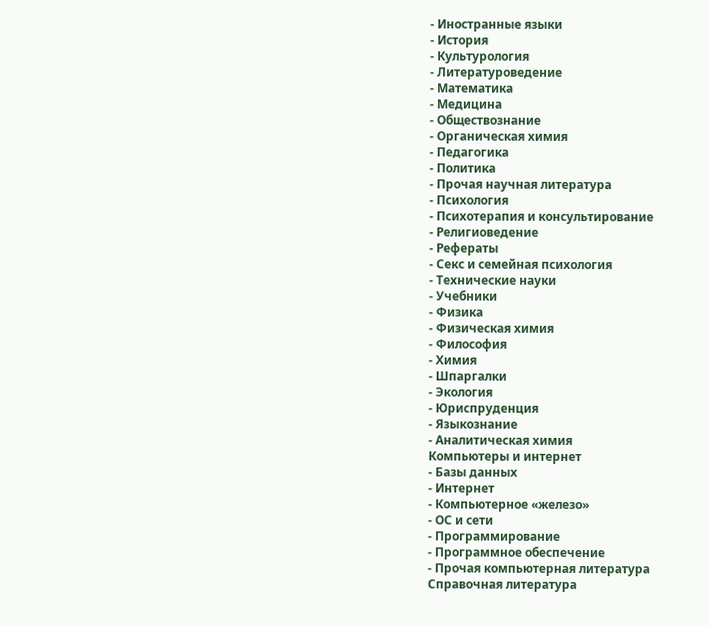- Иностранные языки
- История
- Культурология
- Литературоведение
- Математика
- Медицина
- Обществознание
- Органическая химия
- Педагогика
- Политика
- Прочая научная литература
- Психология
- Психотерапия и консультирование
- Религиоведение
- Рефераты
- Секс и семейная психология
- Технические науки
- Учебники
- Физика
- Физическая химия
- Философия
- Химия
- Шпаргалки
- Экология
- Юриспруденция
- Языкознание
- Аналитическая химия
Компьютеры и интернет
- Базы данных
- Интернет
- Компьютерное «железо»
- ОС и сети
- Программирование
- Программное обеспечение
- Прочая компьютерная литература
Справочная литература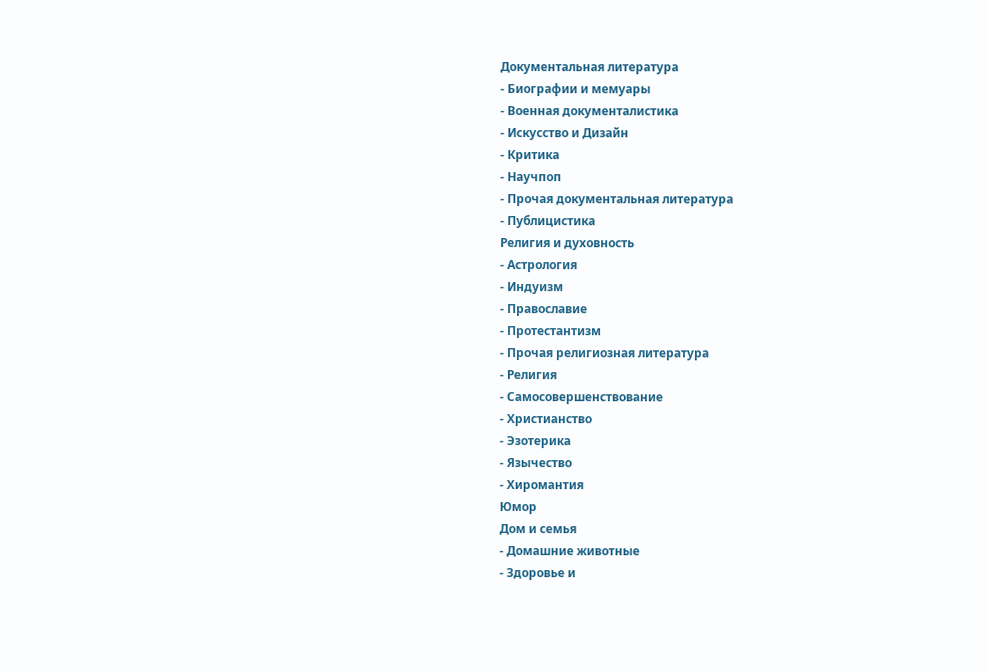Документальная литература
- Биографии и мемуары
- Военная документалистика
- Искусство и Дизайн
- Критика
- Научпоп
- Прочая документальная литература
- Публицистика
Религия и духовность
- Астрология
- Индуизм
- Православие
- Протестантизм
- Прочая религиозная литература
- Религия
- Самосовершенствование
- Христианство
- Эзотерика
- Язычество
- Хиромантия
Юмор
Дом и семья
- Домашние животные
- Здоровье и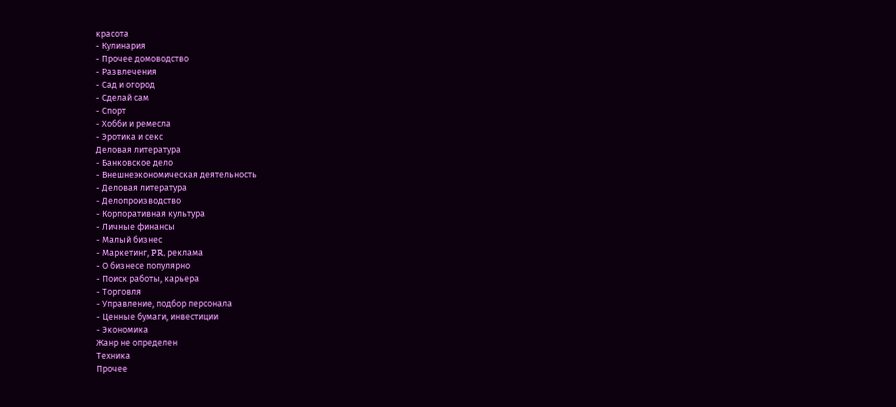красота
- Кулинария
- Прочее домоводство
- Развлечения
- Сад и огород
- Сделай сам
- Спорт
- Хобби и ремесла
- Эротика и секс
Деловая литература
- Банковское дело
- Внешнеэкономическая деятельность
- Деловая литература
- Делопроизводство
- Корпоративная культура
- Личные финансы
- Малый бизнес
- Маркетинг, PR, реклама
- О бизнесе популярно
- Поиск работы, карьера
- Торговля
- Управление, подбор персонала
- Ценные бумаги, инвестиции
- Экономика
Жанр не определен
Техника
Прочее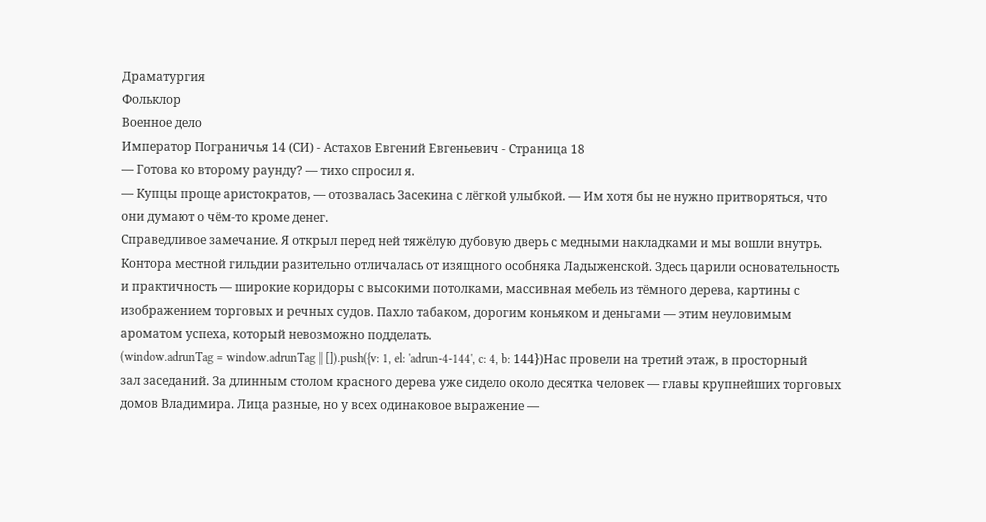Драматургия
Фольклор
Военное дело
Император Пограничья 14 (СИ) - Астахов Евгений Евгеньевич - Страница 18
— Готова ко второму раунду? — тихо спросил я.
— Купцы проще аристократов, — отозвалась Засекина с лёгкой улыбкой. — Им хотя бы не нужно притворяться, что они думают о чём-то кроме денег.
Справедливое замечание. Я открыл перед ней тяжёлую дубовую дверь с медными накладками и мы вошли внутрь.
Контора местной гильдии разительно отличалась от изящного особняка Ладыженской. Здесь царили основательность и практичность — широкие коридоры с высокими потолками, массивная мебель из тёмного дерева, картины с изображением торговых и речных судов. Пахло табаком, дорогим коньяком и деньгами — этим неуловимым ароматом успеха, который невозможно подделать.
(window.adrunTag = window.adrunTag || []).push({v: 1, el: 'adrun-4-144', c: 4, b: 144})Нас провели на третий этаж, в просторный зал заседаний. За длинным столом красного дерева уже сидело около десятка человек — главы крупнейших торговых домов Владимира. Лица разные, но у всех одинаковое выражение —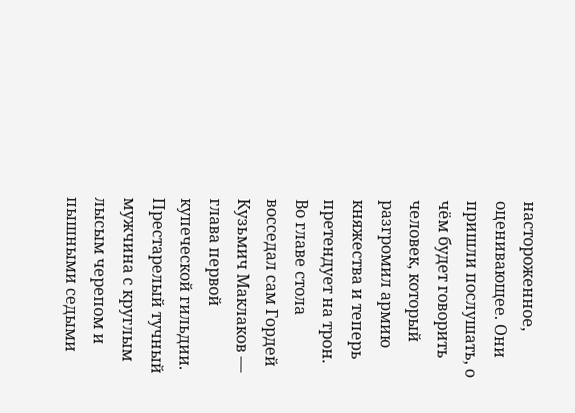настороженное, оценивающее. Они пришли послушать, о чём будет говорить человек, который разгромил армию княжества и теперь претендует на трон.
Во главе стола восседал сам Гордей Кузьмич Маклаков — глава первой купеческой гильдии. Престарелый тучный мужчина с круглым лысым черепом и пышными седыми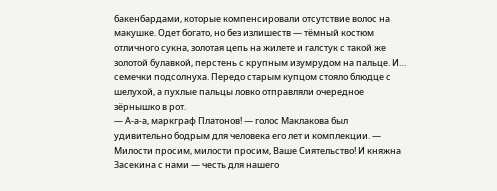бакенбардами, которые компенсировали отсутствие волос на макушке. Одет богато, но без излишеств — тёмный костюм отличного сукна, золотая цепь на жилете и галстук с такой же золотой булавкой, перстень с крупным изумрудом на пальце. И… семечки подсолнуха. Передо старым купцом стояло блюдце с шелухой, а пухлые пальцы ловко отправляли очередное зёрнышко в рот.
— А-а-а, маркграф Платонов! — голос Маклакова был удивительно бодрым для человека его лет и комплекции. — Милости просим, милости просим, Ваше Сиятельство! И княжна Засекина с нами — честь для нашего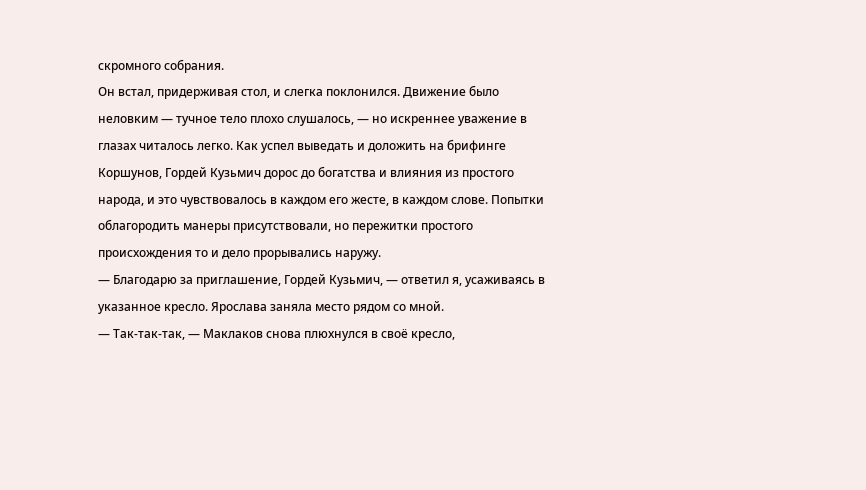скромного собрания.
Он встал, придерживая стол, и слегка поклонился. Движение было неловким — тучное тело плохо слушалось, — но искреннее уважение в глазах читалось легко. Как успел выведать и доложить на брифинге Коршунов, Гордей Кузьмич дорос до богатства и влияния из простого народа, и это чувствовалось в каждом его жесте, в каждом слове. Попытки облагородить манеры присутствовали, но пережитки простого происхождения то и дело прорывались наружу.
— Благодарю за приглашение, Гордей Кузьмич, — ответил я, усаживаясь в указанное кресло. Ярослава заняла место рядом со мной.
— Так-так-так, — Маклаков снова плюхнулся в своё кресло,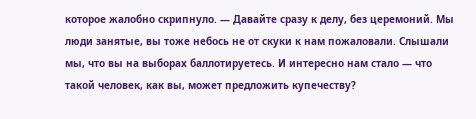которое жалобно скрипнуло. — Давайте сразу к делу, без церемоний. Мы люди занятые, вы тоже небось не от скуки к нам пожаловали. Слышали мы, что вы на выборах баллотируетесь. И интересно нам стало — что такой человек, как вы, может предложить купечеству?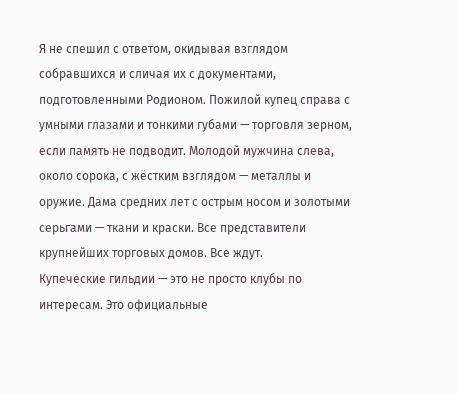Я не спешил с ответом, окидывая взглядом собравшихся и сличая их с документами, подготовленными Родионом. Пожилой купец справа с умными глазами и тонкими губами — торговля зерном, если память не подводит. Молодой мужчина слева, около сорока, с жёстким взглядом — металлы и оружие. Дама средних лет с острым носом и золотыми серьгами — ткани и краски. Все представители крупнейших торговых домов. Все ждут.
Купеческие гильдии — это не просто клубы по интересам. Это официальные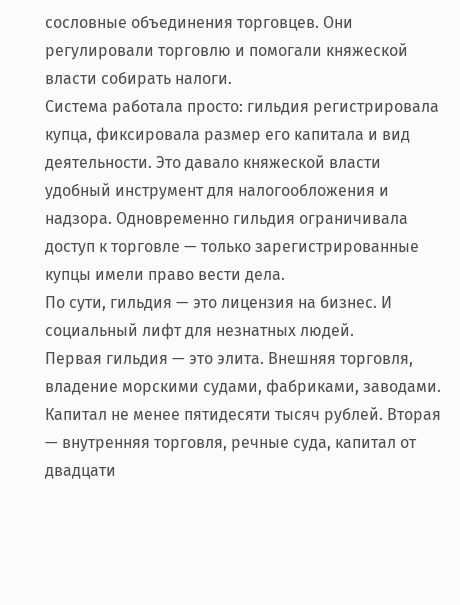сословные объединения торговцев. Они регулировали торговлю и помогали княжеской власти собирать налоги.
Система работала просто: гильдия регистрировала купца, фиксировала размер его капитала и вид деятельности. Это давало княжеской власти удобный инструмент для налогообложения и надзора. Одновременно гильдия ограничивала доступ к торговле — только зарегистрированные купцы имели право вести дела.
По сути, гильдия — это лицензия на бизнес. И социальный лифт для незнатных людей.
Первая гильдия — это элита. Внешняя торговля, владение морскими судами, фабриками, заводами. Капитал не менее пятидесяти тысяч рублей. Вторая — внутренняя торговля, речные суда, капитал от двадцати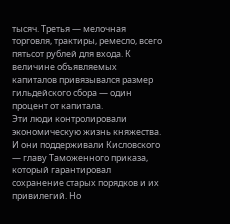тысяч. Третья — мелочная торговля, трактиры, ремесло, всего пятьсот рублей для входа. К величине объявляемых капиталов привязывался размер гильдейского сбора — один процент от капитала.
Эти люди контролировали экономическую жизнь княжества. И они поддерживали Кисловского — главу Таможенного приказа, который гарантировал сохранение старых порядков и их привилегий. Но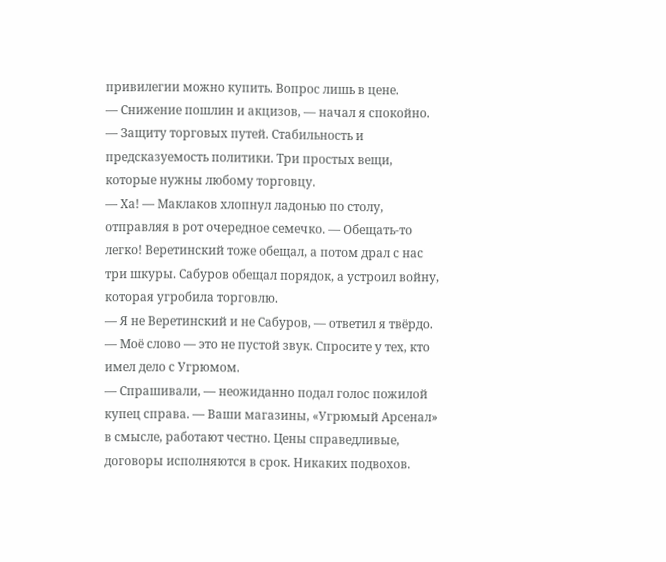привилегии можно купить. Вопрос лишь в цене.
— Снижение пошлин и акцизов, — начал я спокойно. — Защиту торговых путей. Стабильность и предсказуемость политики. Три простых вещи, которые нужны любому торговцу.
— Ха! — Маклаков хлопнул ладонью по столу, отправляя в рот очередное семечко. — Обещать-то легко! Веретинский тоже обещал, а потом драл с нас три шкуры. Сабуров обещал порядок, а устроил войну, которая угробила торговлю.
— Я не Веретинский и не Сабуров, — ответил я твёрдо. — Моё слово — это не пустой звук. Спросите у тех, кто имел дело с Угрюмом.
— Спрашивали, — неожиданно подал голос пожилой купец справа. — Ваши магазины, «Угрюмый Арсенал» в смысле, работают честно. Цены справедливые, договоры исполняются в срок. Никаких подвохов.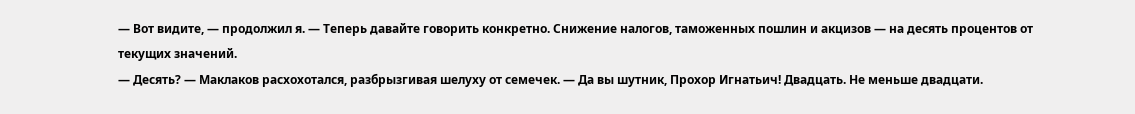— Вот видите, — продолжил я. — Теперь давайте говорить конкретно. Снижение налогов, таможенных пошлин и акцизов — на десять процентов от текущих значений.
— Десять? — Маклаков расхохотался, разбрызгивая шелуху от семечек. — Да вы шутник, Прохор Игнатьич! Двадцать. Не меньше двадцати.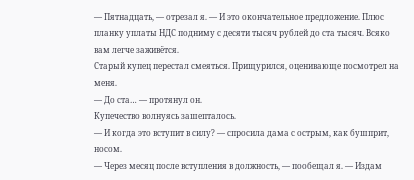— Пятнадцать, — отрезал я. — И это окончательное предложение. Плюс планку уплаты НДС подниму с десяти тысяч рублей до ста тысяч. Всяко вам легче заживётся.
Старый купец перестал смеяться. Прищурился, оценивающе посмотрел на меня.
— До ста… — протянул он.
Купечество волнуясь зашепталось.
— И когда это вступит в силу? — спросила дама с острым, как бушприт, носом.
— Через месяц после вступления в должность, — пообещал я. — Издам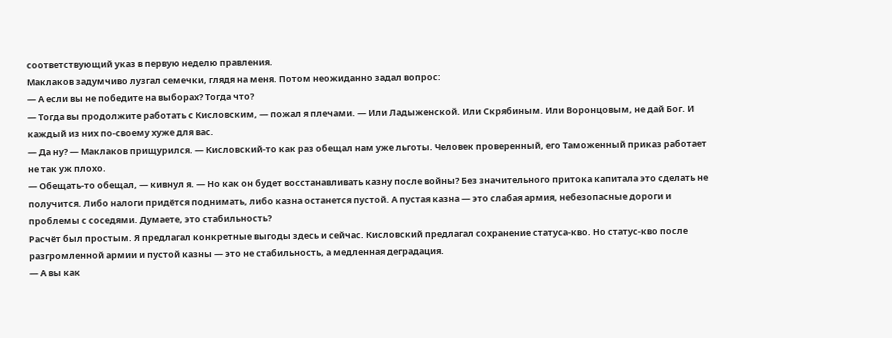соответствующий указ в первую неделю правления.
Маклаков задумчиво лузгал семечки, глядя на меня. Потом неожиданно задал вопрос:
— А если вы не победите на выборах? Тогда что?
— Тогда вы продолжите работать с Кисловским, — пожал я плечами. — Или Ладыженской. Или Скрябиным. Или Воронцовым, не дай Бог. И каждый из них по-своему хуже для вас.
— Да ну? — Маклаков прищурился. — Кисловский-то как раз обещал нам уже льготы. Человек проверенный, его Таможенный приказ работает не так уж плохо.
— Обещать-то обещал, — кивнул я. — Но как он будет восстанавливать казну после войны? Без значительного притока капитала это сделать не получится. Либо налоги придётся поднимать, либо казна останется пустой. А пустая казна — это слабая армия, небезопасные дороги и проблемы с соседями. Думаете, это стабильность?
Расчёт был простым. Я предлагал конкретные выгоды здесь и сейчас. Кисловский предлагал сохранение статуса-кво. Но статус-кво после разгромленной армии и пустой казны — это не стабильность, а медленная деградация.
— А вы как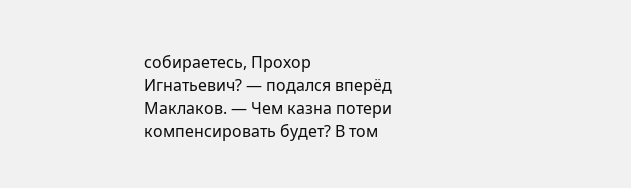собираетесь, Прохор Игнатьевич? — подался вперёд Маклаков. — Чем казна потери компенсировать будет? В том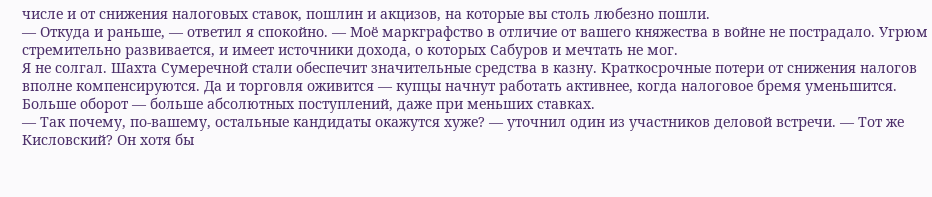числе и от снижения налоговых ставок, пошлин и акцизов, на которые вы столь любезно пошли.
— Откуда и раньше, — ответил я спокойно. — Моё маркграфство в отличие от вашего княжества в войне не пострадало. Угрюм стремительно развивается, и имеет источники дохода, о которых Сабуров и мечтать не мог.
Я не солгал. Шахта Сумеречной стали обеспечит значительные средства в казну. Краткосрочные потери от снижения налогов вполне компенсируются. Да и торговля оживится — купцы начнут работать активнее, когда налоговое бремя уменьшится. Больше оборот — больше абсолютных поступлений, даже при меньших ставках.
— Так почему, по-вашему, остальные кандидаты окажутся хуже? — уточнил один из участников деловой встречи. — Тот же Кисловский? Он хотя бы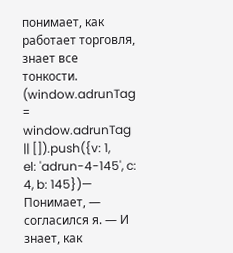понимает, как работает торговля, знает все тонкости.
(window.adrunTag = window.adrunTag || []).push({v: 1, el: 'adrun-4-145', c: 4, b: 145})— Понимает, — согласился я. — И знает, как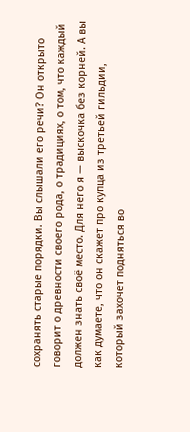сохранять старые порядки. Вы слышали его речи? Он открыто говорит о древности своего рода, о традициях, о том, что каждый должен знать своё место. Для него я — выскочка без корней. А вы как думаете, что он скажет про купца из третьей гильдии, который захочет подняться во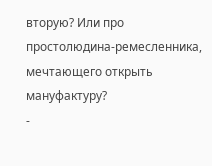вторую? Или про простолюдина-ремесленника, мечтающего открыть мануфактуру?
-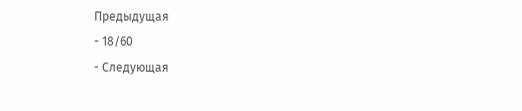Предыдущая
- 18/60
- Следующая